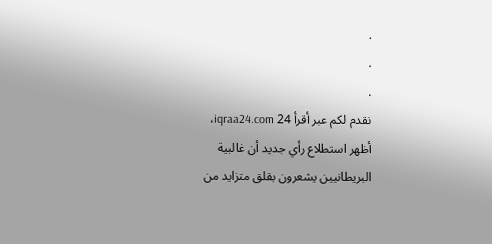.
.
.
نقدم لكم عبر أقرأ 24 iqraa24.com،
أظهر استطلاع رأي جديد أن غالبية البريطانيين يشعرون بقلق متزايد من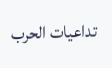تداعيات الحرب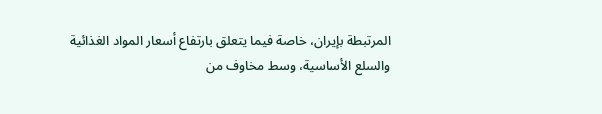المرتبطة بإيران، خاصة فيما يتعلق بارتفاع أسعار المواد الغذائية والسلع الأساسية، وسط مخاوف من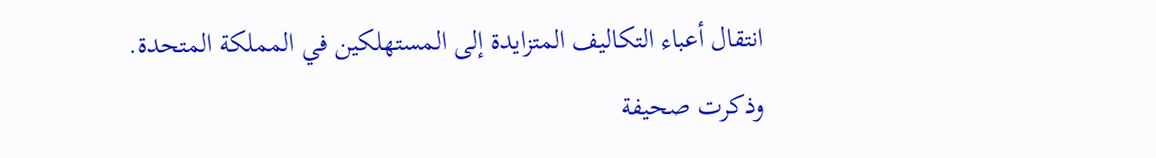انتقال أعباء التكاليف المتزايدة إلى المستهلكين في المملكة المتحدة.
وذكرت صحيفة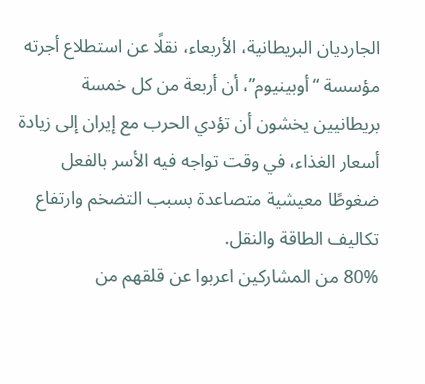الجارديان البريطانية، الأربعاء، نقلًا عن استطلاع أجرته مؤسسة “أوبينيوم”، أن أربعة من كل خمسة بريطانيين يخشون أن تؤدي الحرب مع إيران إلى زيادة أسعار الغذاء، في وقت تواجه فيه الأسر بالفعل ضغوطًا معيشية متصاعدة بسبب التضخم وارتفاع تكاليف الطاقة والنقل.
80% من المشاركين اعربوا عن قلقهم من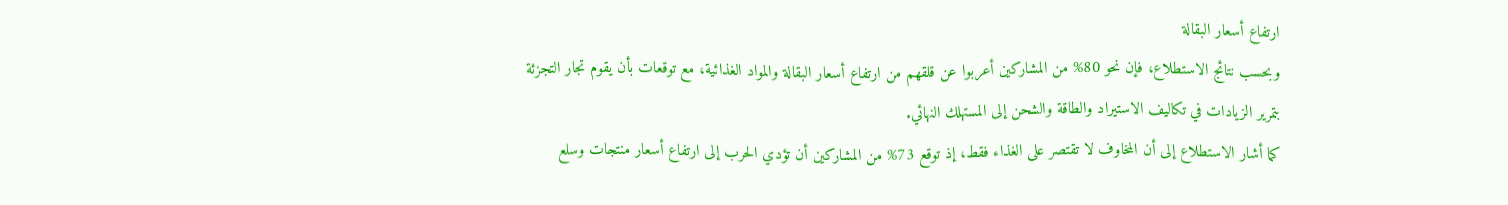ارتفاع أسعار البقالة
وبحسب نتائج الاستطلاع، فإن نحو 80% من المشاركين أعربوا عن قلقهم من ارتفاع أسعار البقالة والمواد الغذائية، مع توقعات بأن يقوم تجار التجزئة بتمرير الزيادات في تكاليف الاستيراد والطاقة والشحن إلى المستهلك النهائي.
كما أشار الاستطلاع إلى أن المخاوف لا تقتصر على الغذاء فقط، إذ توقع 73% من المشاركين أن تؤدي الحرب إلى ارتفاع أسعار منتجات وسلع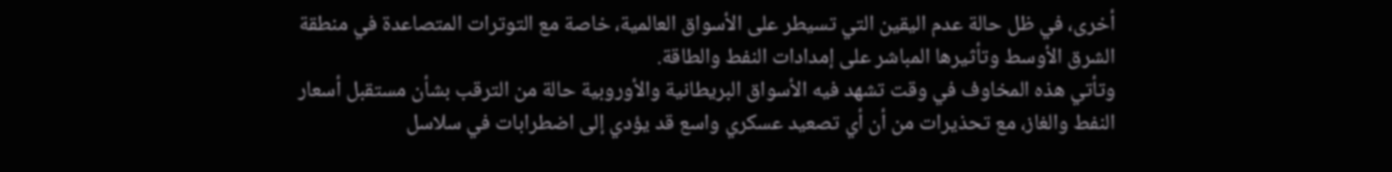أخرى، في ظل حالة عدم اليقين التي تسيطر على الأسواق العالمية، خاصة مع التوترات المتصاعدة في منطقة الشرق الأوسط وتأثيرها المباشر على إمدادات النفط والطاقة.
وتأتي هذه المخاوف في وقت تشهد فيه الأسواق البريطانية والأوروبية حالة من الترقب بشأن مستقبل أسعار النفط والغاز، مع تحذيرات من أن أي تصعيد عسكري واسع قد يؤدي إلى اضطرابات في سلاسل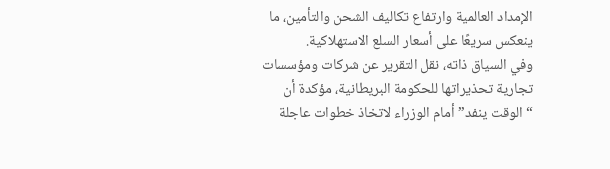الإمداد العالمية وارتفاع تكاليف الشحن والتأمين، ما ينعكس سريعًا على أسعار السلع الاستهلاكية.
وفي السياق ذاته، نقل التقرير عن شركات ومؤسسات تجارية تحذيراتها للحكومة البريطانية، مؤكدة أن “الوقت ينفد” أمام الوزراء لاتخاذ خطوات عاجلة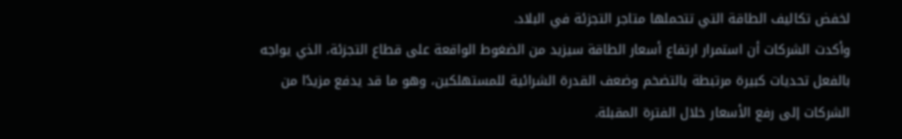لخفض تكاليف الطاقة التي تتحملها متاجر التجزئة في البلاد.
وأكدت الشركات أن استمرار ارتفاع أسعار الطاقة سيزيد من الضغوط الواقعة على قطاع التجزئة، الذي يواجه بالفعل تحديات كبيرة مرتبطة بالتضخم وضعف القدرة الشرائية للمستهلكين، وهو ما قد يدفع مزيدًا من الشركات إلى رفع الأسعار خلال الفترة المقبلة.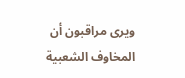ويرى مراقبون أن المخاوف الشعبية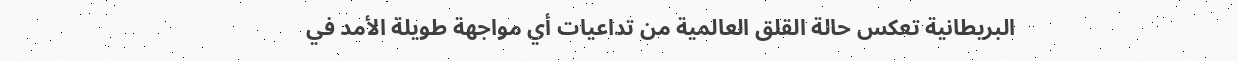البريطانية تعكس حالة القلق العالمية من تداعيات أي مواجهة طويلة الأمد في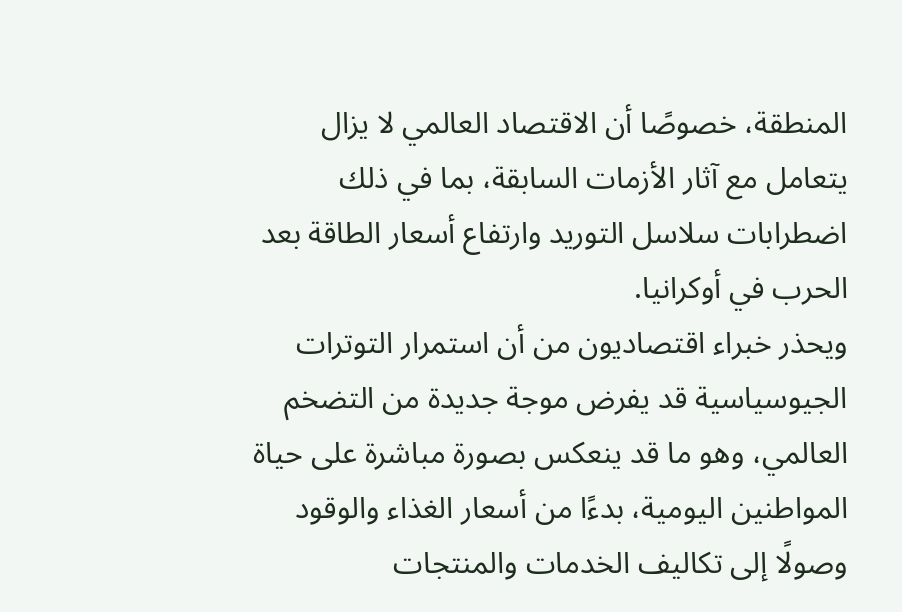المنطقة، خصوصًا أن الاقتصاد العالمي لا يزال يتعامل مع آثار الأزمات السابقة، بما في ذلك اضطرابات سلاسل التوريد وارتفاع أسعار الطاقة بعد الحرب في أوكرانيا.
ويحذر خبراء اقتصاديون من أن استمرار التوترات الجيوسياسية قد يفرض موجة جديدة من التضخم العالمي، وهو ما قد ينعكس بصورة مباشرة على حياة المواطنين اليومية، بدءًا من أسعار الغذاء والوقود وصولًا إلى تكاليف الخدمات والمنتجات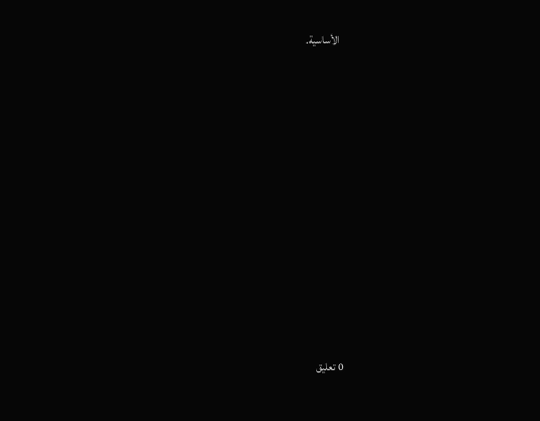الأساسية.












0 تعليق